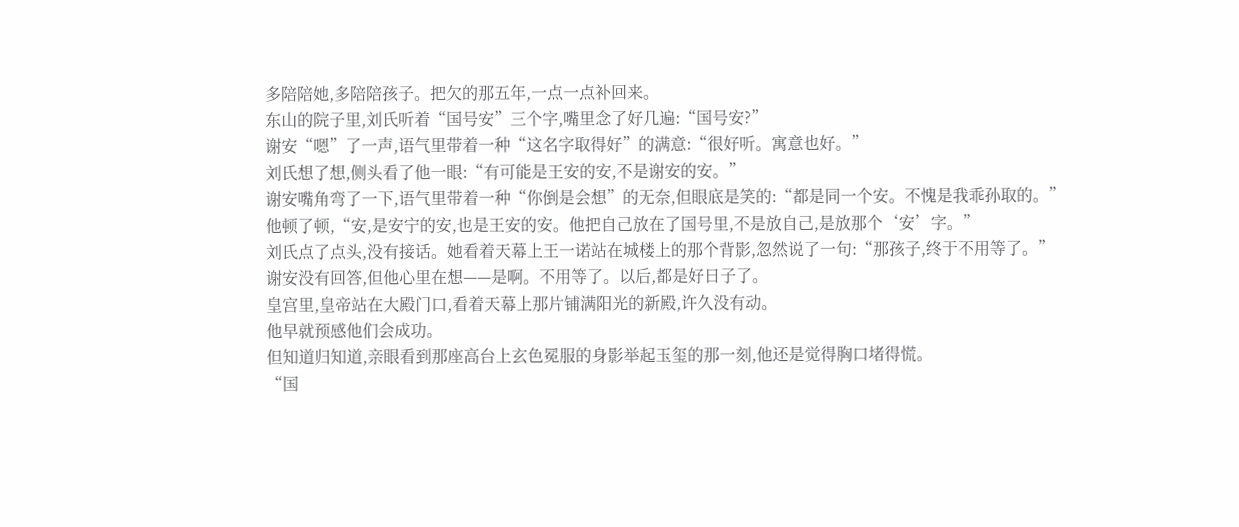多陪陪她,多陪陪孩子。把欠的那五年,一点一点补回来。
东山的院子里,刘氏听着“国号安”三个字,嘴里念了好几遍:“国号安?”
谢安“嗯”了一声,语气里带着一种“这名字取得好”的满意:“很好听。寓意也好。”
刘氏想了想,侧头看了他一眼:“有可能是王安的安,不是谢安的安。”
谢安嘴角弯了一下,语气里带着一种“你倒是会想”的无奈,但眼底是笑的:“都是同一个安。不愧是我乖孙取的。”
他顿了顿,“安,是安宁的安,也是王安的安。他把自己放在了国号里,不是放自己,是放那个‘安’字。”
刘氏点了点头,没有接话。她看着天幕上王一诺站在城楼上的那个背影,忽然说了一句:“那孩子,终于不用等了。”
谢安没有回答,但他心里在想——是啊。不用等了。以后,都是好日子了。
皇宫里,皇帝站在大殿门口,看着天幕上那片铺满阳光的新殿,许久没有动。
他早就预感他们会成功。
但知道归知道,亲眼看到那座高台上玄色冕服的身影举起玉玺的那一刻,他还是觉得胸口堵得慌。
“国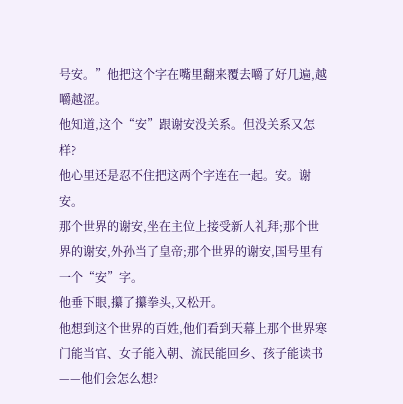号安。”他把这个字在嘴里翻来覆去嚼了好几遍,越嚼越涩。
他知道,这个“安”跟谢安没关系。但没关系又怎样?
他心里还是忍不住把这两个字连在一起。安。谢安。
那个世界的谢安,坐在主位上接受新人礼拜;那个世界的谢安,外孙当了皇帝;那个世界的谢安,国号里有一个“安”字。
他垂下眼,攥了攥拳头,又松开。
他想到这个世界的百姓,他们看到天幕上那个世界寒门能当官、女子能入朝、流民能回乡、孩子能读书——他们会怎么想?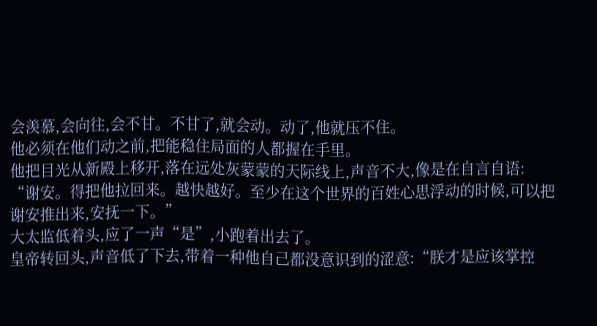会羡慕,会向往,会不甘。不甘了,就会动。动了,他就压不住。
他必须在他们动之前,把能稳住局面的人都握在手里。
他把目光从新殿上移开,落在远处灰蒙蒙的天际线上,声音不大,像是在自言自语:
“谢安。得把他拉回来。越快越好。至少在这个世界的百姓心思浮动的时候,可以把谢安推出来,安抚一下。”
大太监低着头,应了一声“是”,小跑着出去了。
皇帝转回头,声音低了下去,带着一种他自己都没意识到的涩意:“朕才是应该掌控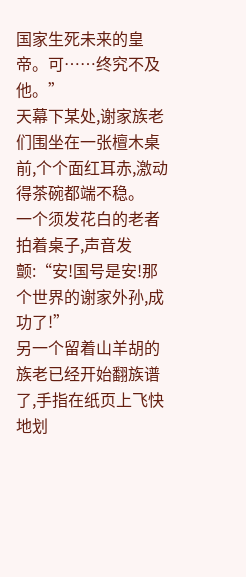国家生死未来的皇帝。可……终究不及他。”
天幕下某处,谢家族老们围坐在一张檀木桌前,个个面红耳赤,激动得茶碗都端不稳。
一个须发花白的老者拍着桌子,声音发颤:“安!国号是安!那个世界的谢家外孙,成功了!”
另一个留着山羊胡的族老已经开始翻族谱了,手指在纸页上飞快地划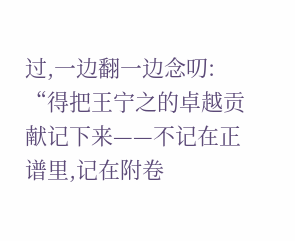过,一边翻一边念叨:
“得把王宁之的卓越贡献记下来——不记在正谱里,记在附卷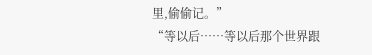里,偷偷记。”
“等以后……等以后那个世界跟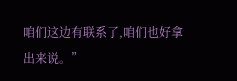咱们这边有联系了,咱们也好拿出来说。”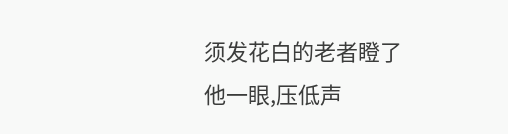须发花白的老者瞪了他一眼,压低声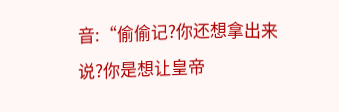音:“偷偷记?你还想拿出来说?你是想让皇帝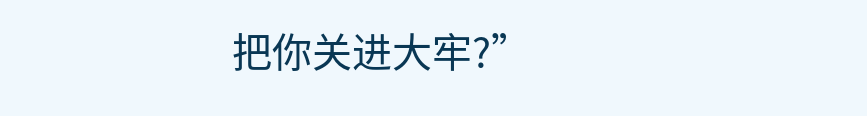把你关进大牢?”